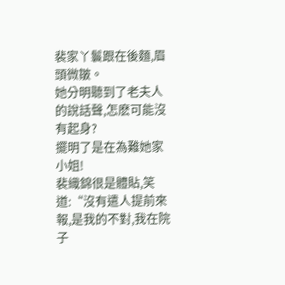裴家丫鬟跟在後麵,眉頭微皺。
她分明聽到了老夫人的說話聲,怎麽可能沒有起身?
擺明了是在為難她家小姐!
裴織錦很是體貼,笑道:“沒有遣人提前來報,是我的不對,我在院子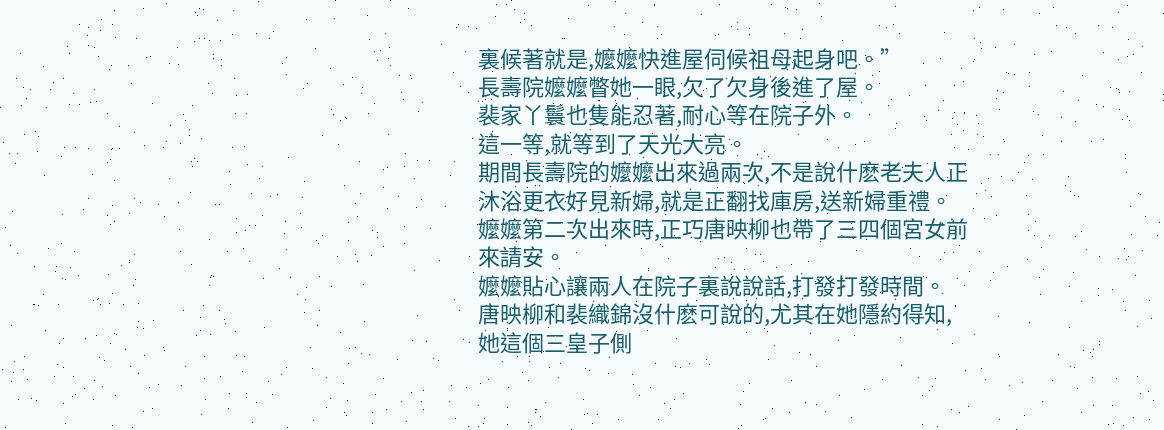裏候著就是,嬤嬤快進屋伺候祖母起身吧。”
長壽院嬤嬤瞥她一眼,欠了欠身後進了屋。
裴家丫鬟也隻能忍著,耐心等在院子外。
這一等,就等到了天光大亮。
期間長壽院的嬤嬤出來過兩次,不是說什麽老夫人正沐浴更衣好見新婦,就是正翻找庫房,送新婦重禮。
嬤嬤第二次出來時,正巧唐映柳也帶了三四個宮女前來請安。
嬤嬤貼心讓兩人在院子裏說說話,打發打發時間。
唐映柳和裴織錦沒什麽可說的,尤其在她隱約得知,她這個三皇子側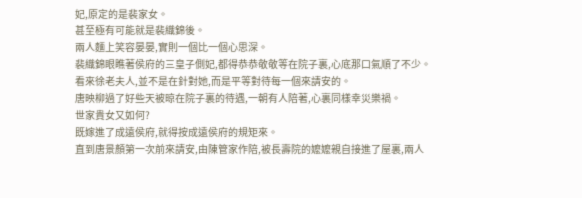妃,原定的是裴家女。
甚至極有可能就是裴織錦後。
兩人麵上笑容晏晏,實則一個比一個心思深。
裴織錦眼瞧著侯府的三皇子側妃,都得恭恭敬敬等在院子裏,心底那口氣順了不少。
看來徐老夫人,並不是在針對她,而是平等對待每一個來請安的。
唐映柳過了好些天被晾在院子裏的待遇,一朝有人陪著,心裏同樣幸災樂禍。
世家貴女又如何?
既嫁進了成遠侯府,就得按成遠侯府的規矩來。
直到唐景顏第一次前來請安,由陳管家作陪,被長壽院的嬤嬤親自接進了屋裏,兩人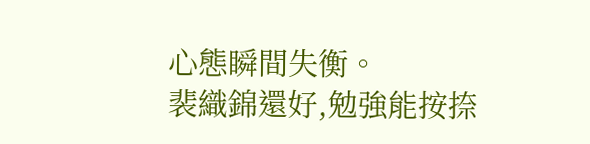心態瞬間失衡。
裴織錦還好,勉強能按捺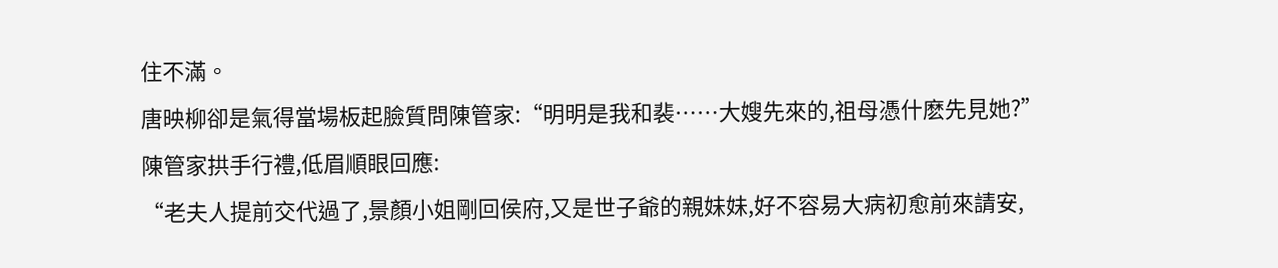住不滿。
唐映柳卻是氣得當場板起臉質問陳管家:“明明是我和裴……大嫂先來的,祖母憑什麽先見她?”
陳管家拱手行禮,低眉順眼回應:
“老夫人提前交代過了,景顏小姐剛回侯府,又是世子爺的親妹妹,好不容易大病初愈前來請安,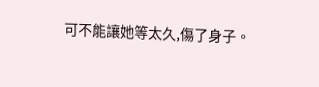可不能讓她等太久,傷了身子。